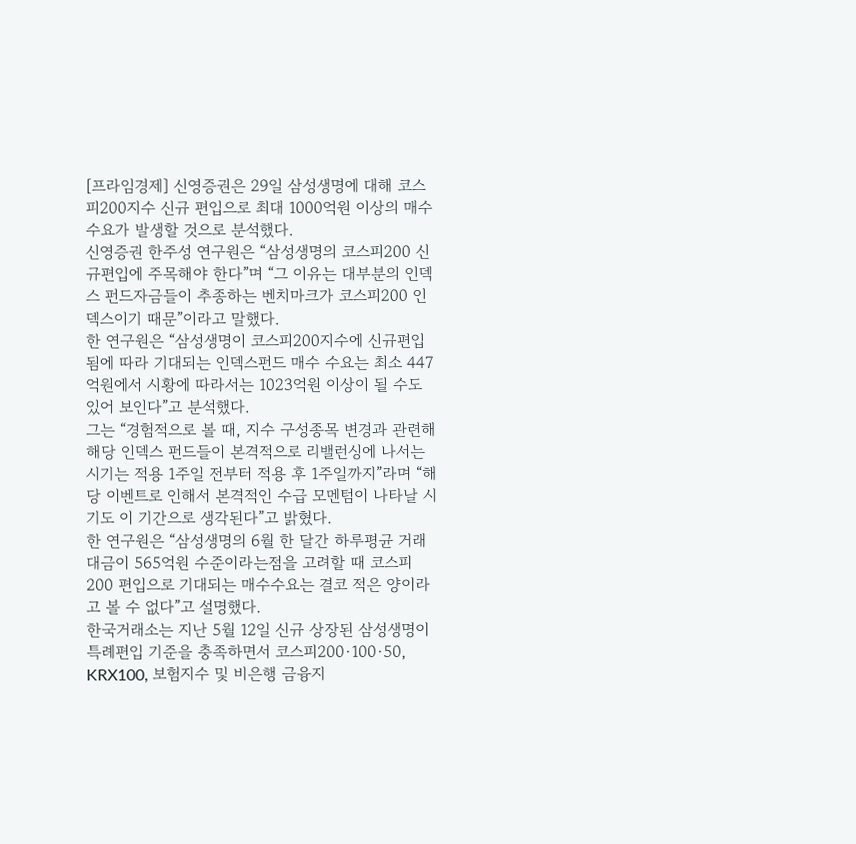[프라임경제] 신영증권은 29일 삼성생명에 대해 코스피200지수 신규 편입으로 최대 1000억원 이상의 매수 수요가 발생할 것으로 분석했다.
신영증권 한주성 연구원은 “삼성생명의 코스피200 신규편입에 주목해야 한다”며 “그 이유는 대부분의 인덱스 펀드자금들이 추종하는 벤치마크가 코스피200 인덱스이기 때문”이라고 말했다.
한 연구원은 “삼성생명이 코스피200지수에 신규편입 됨에 따라 기대되는 인덱스펀드 매수 수요는 최소 447억원에서 시황에 따라서는 1023억원 이상이 될 수도 있어 보인다”고 분석했다.
그는 “경험적으로 볼 때, 지수 구성종목 변경과 관련해 해당 인덱스 펀드들이 본격적으로 리밸런싱에 나서는 시기는 적용 1주일 전부터 적용 후 1주일까지”라며 “해당 이벤트로 인해서 본격적인 수급 모멘텀이 나타날 시기도 이 기간으로 생각된다”고 밝혔다.
한 연구원은 “삼성생명의 6월 한 달간 하루평균 거래대금이 565억원 수준이라는점을 고려할 때 코스피200 편입으로 기대되는 매수수요는 결코 적은 양이라고 볼 수 없다”고 설명했다.
한국거래소는 지난 5월 12일 신규 상장된 삼성생명이 특례편입 기준을 충족하면서 코스피200·100·50, KRX100, 보험지수 및 비은행 금융지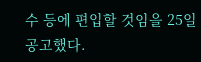수 등에 편입할 것임을 25일 공고했다.